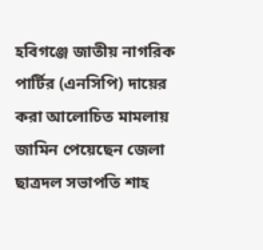হবিগঞ্জে জাতীয় নাগরিক পার্টির (এনসিপি) দায়ের করা আলোচিত মামলায় জামিন পেয়েছেন জেলা ছাত্রদল সভাপতি শাহ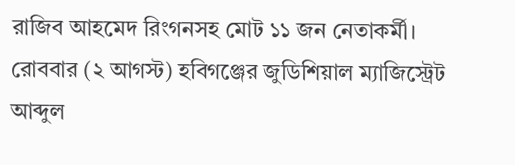রাজিব আহমেদ রিংগনসহ মোট ১১ জন নেতাকর্মী। রোববার (২ আগস্ট) হবিগঞ্জের জুডিশিয়াল ম্যাজিস্ট্রেট আব্দুল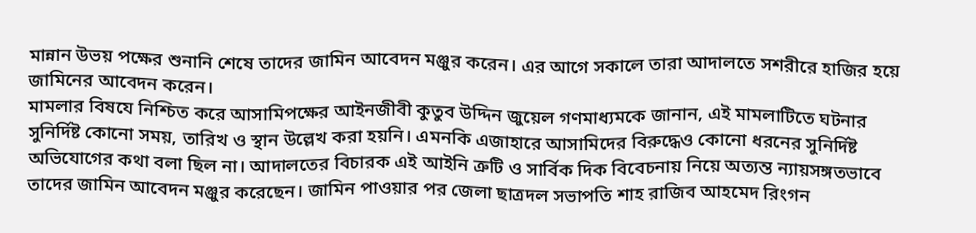মান্নান উভয় পক্ষের শুনানি শেষে তাদের জামিন আবেদন মঞ্জুর করেন। এর আগে সকালে তারা আদালতে সশরীরে হাজির হয়ে জামিনের আবেদন করেন।
মামলার বিষযে নিশ্চিত করে আসামিপক্ষের আইনজীবী কুতুব উদ্দিন জুয়েল গণমাধ্যমকে জানান, এই মামলাটিতে ঘটনার সুনির্দিষ্ট কোনো সময়, তারিখ ও স্থান উল্লেখ করা হয়নি। এমনকি এজাহারে আসামিদের বিরুদ্ধেও কোনো ধরনের সুনির্দিষ্ট অভিযোগের কথা বলা ছিল না। আদালতের বিচারক এই আইনি ত্রুটি ও সার্বিক দিক বিবেচনায় নিয়ে অত্যন্ত ন্যায়সঙ্গতভাবে তাদের জামিন আবেদন মঞ্জুর করেছেন। জামিন পাওয়ার পর জেলা ছাত্রদল সভাপতি শাহ রাজিব আহমেদ রিংগন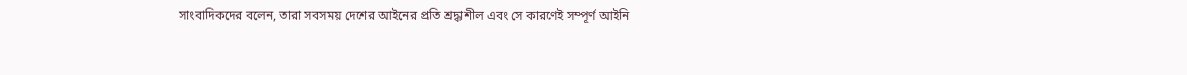সাংবাদিকদের বলেন, তারা সবসময় দেশের আইনের প্রতি শ্রদ্ধাশীল এবং সে কারণেই সম্পূর্ণ আইনি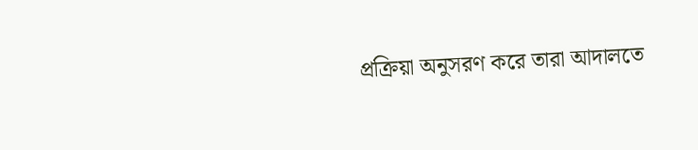প্রক্রিয়া অনুসরণ করে তারা আদালতে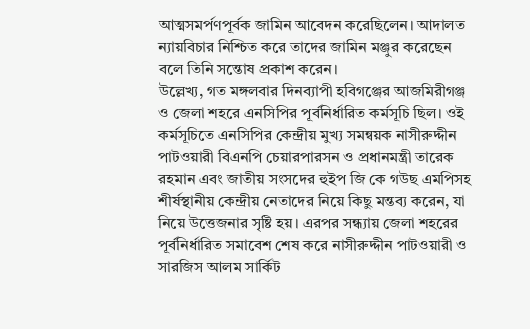আত্মসমর্পণপূর্বক জামিন আবেদন করেছিলেন। আদালত ন্যায়বিচার নিশ্চিত করে তাদের জামিন মঞ্জুর করেছেন বলে তিনি সন্তোষ প্রকাশ করেন।
উল্লেখ্য, গত মঙ্গলবার দিনব্যাপী হবিগঞ্জের আজমিরীগঞ্জ ও জেলা শহরে এনসিপির পূর্বনির্ধারিত কর্মসূচি ছিল। ওই কর্মসূচিতে এনসিপির কেন্দ্রীয় মুখ্য সমন্বয়ক নাসীরুদ্দীন পাটওয়ারী বিএনপি চেয়ারপারসন ও প্রধানমন্ত্রী তারেক রহমান এবং জাতীয় সংসদের হুইপ জি কে গউছ এমপিসহ শীর্ষস্থানীয় কেন্দ্রীয় নেতাদের নিয়ে কিছু মন্তব্য করেন, যা নিয়ে উত্তেজনার সৃষ্টি হয়। এরপর সন্ধ্যায় জেলা শহরের পূর্বনির্ধারিত সমাবেশ শেষ করে নাসীরুদ্দীন পাটওয়ারী ও সারজিস আলম সার্কিট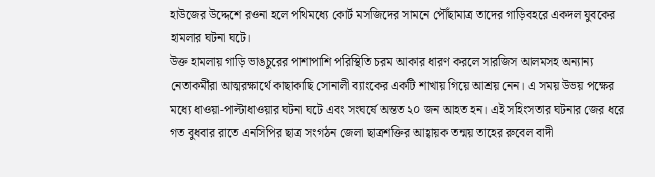হাউজের উদ্দেশে রওনা হলে পথিমধ্যে কোর্ট মসজিদের সামনে পৌঁছামাত্র তাদের গাড়িবহরে একদল যুবকের হামলার ঘটনা ঘটে।
উক্ত হামলায় গাড়ি ভাঙচুরের পাশাপাশি পরিস্থিতি চরম আকার ধারণ করলে সারজিস আলমসহ অন্যান্য নেতাকর্মীরা আত্মরক্ষার্থে কাছাকাছি সোনালী ব্যাংকের একটি শাখায় গিয়ে আশ্রয় নেন। এ সময় উভয় পক্ষের মধ্যে ধাওয়া-পাল্টাধাওয়ার ঘটনা ঘটে এবং সংঘর্ষে অন্তত ২০ জন আহত হন। এই সহিংসতার ঘটনার জের ধরে গত বুধবার রাতে এনসিপির ছাত্র সংগঠন জেলা ছাত্রশক্তির আহ্বায়ক তন্ময় তাহের রুবেল বাদী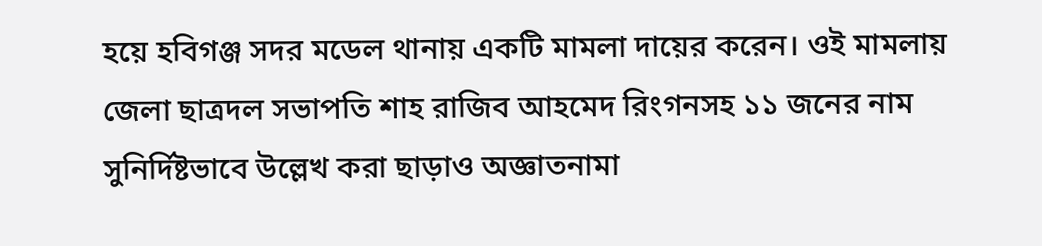হয়ে হবিগঞ্জ সদর মডেল থানায় একটি মামলা দায়ের করেন। ওই মামলায় জেলা ছাত্রদল সভাপতি শাহ রাজিব আহমেদ রিংগনসহ ১১ জনের নাম সুনির্দিষ্টভাবে উল্লেখ করা ছাড়াও অজ্ঞাতনামা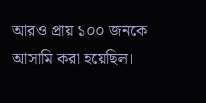আরও প্রায় ১০০ জনকে আসামি করা হয়েছিল।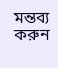মন্তব্য করুন